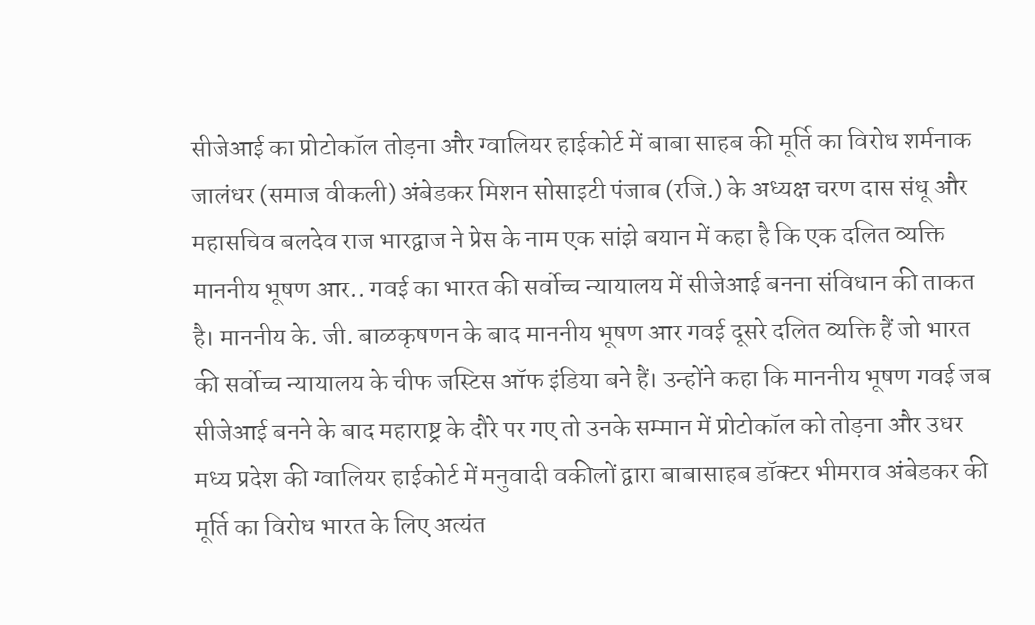सीजेआई का प्रोटोकॉल तोड़ना और ग्वालियर हाईकोर्ट में बाबा साहब की मूर्ति का विरोध शर्मनाक
जालंधर (समाज वीकली) अंबेडकर मिशन सोसाइटी पंजाब (रजि.) के अध्यक्ष चरण दास संधू और महासचिव बलदेव राज भारद्वाज ने प्रेस के नाम एक सांझे बयान में कहा है कि एक दलित व्यक्ति माननीय भूषण आर.. गवई का भारत की सर्वोच्च न्यायालय में सीजेआई बनना संविधान की ताकत है। माननीय के. जी. बाळकृषणन के बाद माननीय भूषण आर गवई दूसरे दलित व्यक्ति हैं जो भारत की सर्वोच्च न्यायालय के चीफ जस्टिस ऑफ इंडिया बने हैं। उन्होंने कहा कि माननीय भूषण गवई जब सीजेआई बनने के बाद महाराष्ट्र के दौरे पर गए तो उनके सम्मान में प्रोटोकॉल को तोड़ना और उधर मध्य प्रदेश की ग्वालियर हाईकोर्ट में मनुवादी वकीलों द्वारा बाबासाहब डॉक्टर भीमराव अंबेडकर की मूर्ति का विरोध भारत के लिए अत्यंत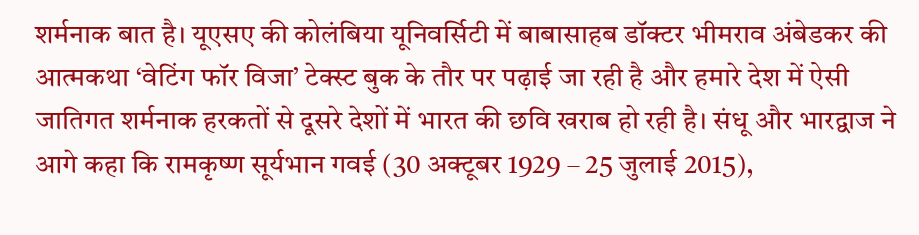शर्मनाक बात है। यूएसए की कोलंबिया यूनिवर्सिटी में बाबासाहब डॉक्टर भीमराव अंबेडकर की आत्मकथा ‘वेटिंग फॉर विजा’ टेक्स्ट बुक के तौर पर पढ़ाई जा रही है और हमारे देश में ऐसी जातिगत शर्मनाक हरकतों से दूसरे देशों में भारत की छवि खराब हो रही है। संधू और भारद्वाज ने आगे कहा कि रामकृष्ण सूर्यभान गवई (30 अक्टूबर 1929 – 25 जुलाई 2015),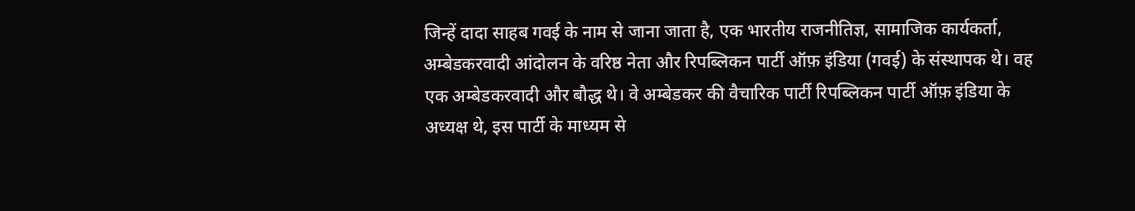जिन्हें दादा साहब गवई के नाम से जाना जाता है, एक भारतीय राजनीतिज्ञ, सामाजिक कार्यकर्ता, अम्बेडकरवादी आंदोलन के वरिष्ठ नेता और रिपब्लिकन पार्टी ऑफ़ इंडिया (गवई) के संस्थापक थे। वह एक अम्बेडकरवादी और बौद्ध थे। वे अम्बेडकर की वैचारिक पार्टी रिपब्लिकन पार्टी ऑफ़ इंडिया के अध्यक्ष थे, इस पार्टी के माध्यम से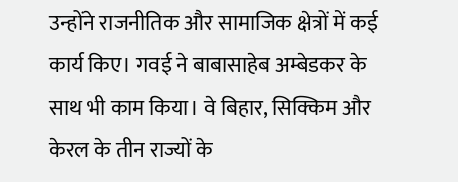उन्होंने राजनीतिक और सामाजिक क्षेत्रों में कई कार्य किए। गवई ने बाबासाहेब अम्बेडकर के साथ भी काम किया। वे बिहार, सिक्किम और केरल के तीन राज्यों के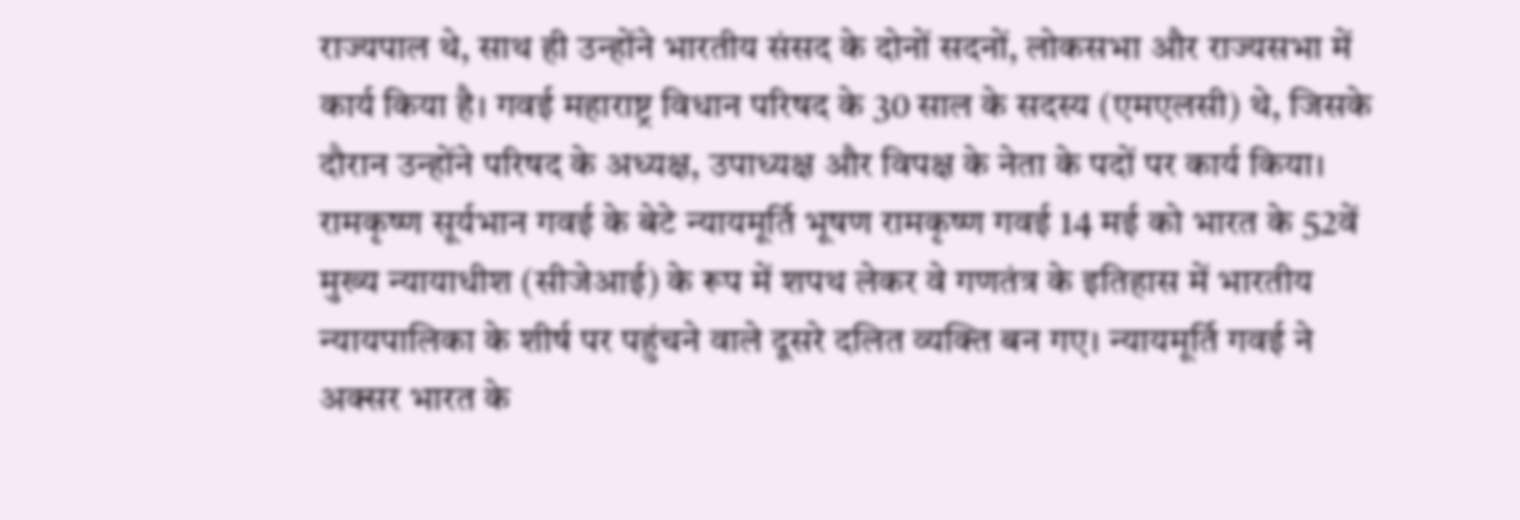राज्यपाल थे, साथ ही उन्होंने भारतीय संसद के दोनों सदनों, लोकसभा और राज्यसभा में कार्य किया है। गवई महाराष्ट्र विधान परिषद के 30 साल के सदस्य (एमएलसी) थे, जिसके दौरान उन्होंने परिषद के अध्यक्ष, उपाध्यक्ष और विपक्ष के नेता के पदों पर कार्य किया। रामकृष्ण सूर्यभान गवई के बेटे न्यायमूर्ति भूषण रामकृष्ण गवई 14 मई को भारत के 52वें मुख्य न्यायाधीश (सीजेआई) के रूप में शपथ लेकर वे गणतंत्र के इतिहास में भारतीय न्यायपालिका के शीर्ष पर पहुंचने वाले दूसरे दलित व्यक्ति बन गए। न्यायमूर्ति गवई ने अक्सर भारत के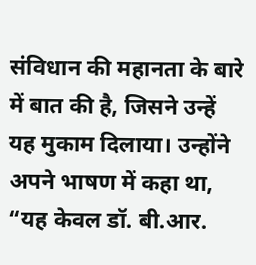संविधान की महानता के बारे में बात की है, जिसने उन्हें यह मुकाम दिलाया। उन्होंने अपने भाषण में कहा था, “यह केवल डॉ. बी.आर.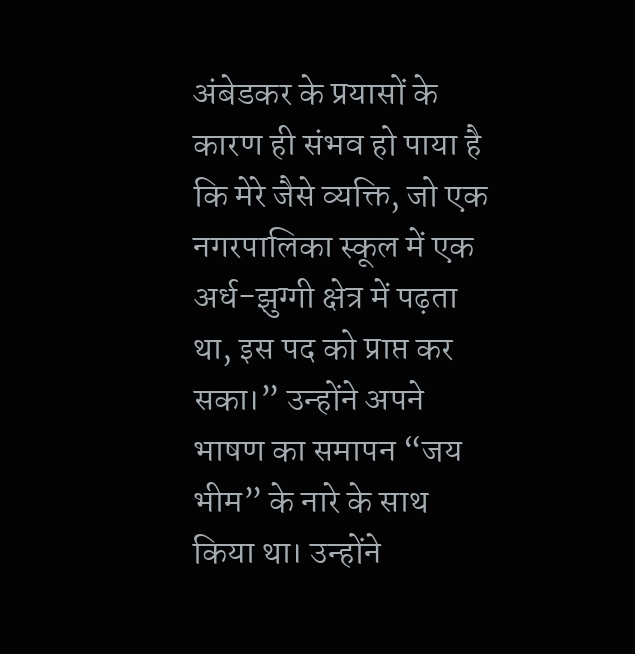अंबेडकर के प्रयासों के कारण ही संभव हो पाया है कि मेरे जैसे व्यक्ति, जो एक नगरपालिका स्कूल में एक अर्ध-झुग्गी क्षेत्र में पढ़ता था, इस पद को प्राप्त कर सका।” उन्होंने अपने भाषण का समापन “जय भीम” के नारे के साथ किया था। उन्होंने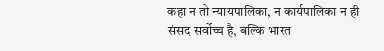कहा न तो न्यायपालिका, न कार्यपालिका न ही संसद सर्वोच्च है, बल्कि भारत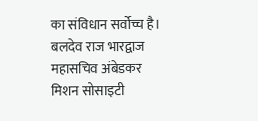का संविधान सर्वोच्च है।
बलदेव राज भारद्वाज
महासचिव अंबेडकर मिशन सोसाइटी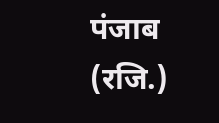पंजाब (रजि.)